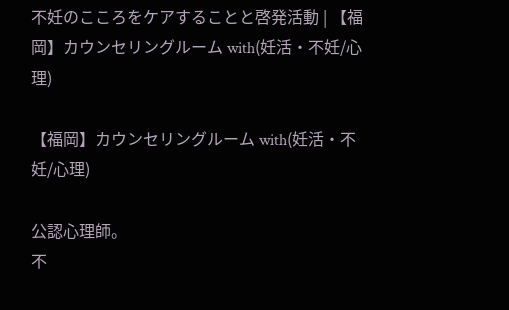不妊のこころをケアすることと啓発活動 | 【福岡】カウンセリングルーム with(妊活・不妊/心理)

【福岡】カウンセリングルーム with(妊活・不妊/心理)

公認心理師。
不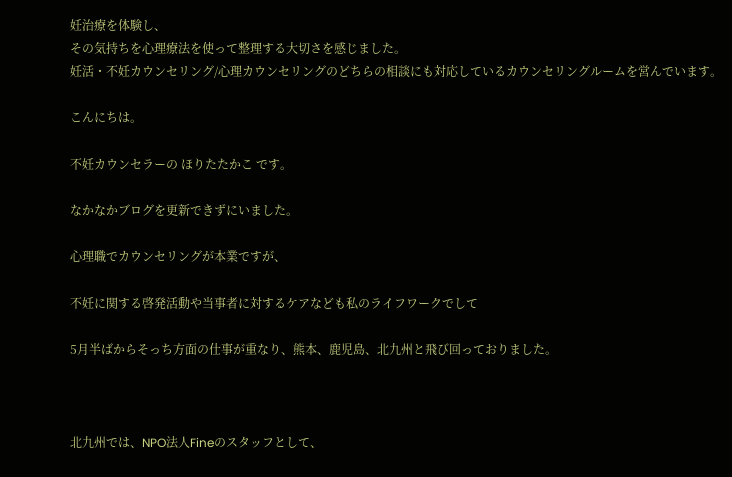妊治療を体験し、
その気持ちを心理療法を使って整理する大切さを感じました。
妊活・不妊カウンセリング/心理カウンセリングのどちらの相談にも対応しているカウンセリングルームを営んでいます。

こんにちは。

不妊カウンセラーの ほりたたかこ です。

なかなかブログを更新できずにいました。

心理職でカウンセリングが本業ですが、

不妊に関する啓発活動や当事者に対するケアなども私のライフワークでして

5月半ばからそっち方面の仕事が重なり、熊本、鹿児島、北九州と飛び回っておりました。



北九州では、NPO法人Fineのスタッフとして、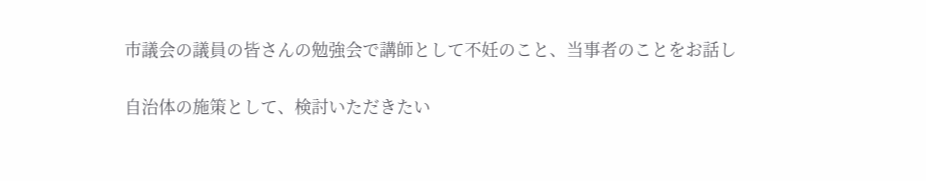市議会の議員の皆さんの勉強会で講師として不妊のこと、当事者のことをお話し

自治体の施策として、検討いただきたい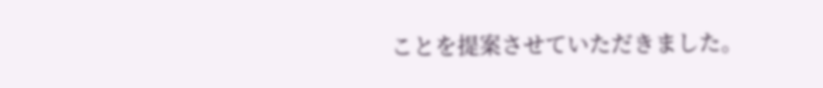ことを提案させていただきました。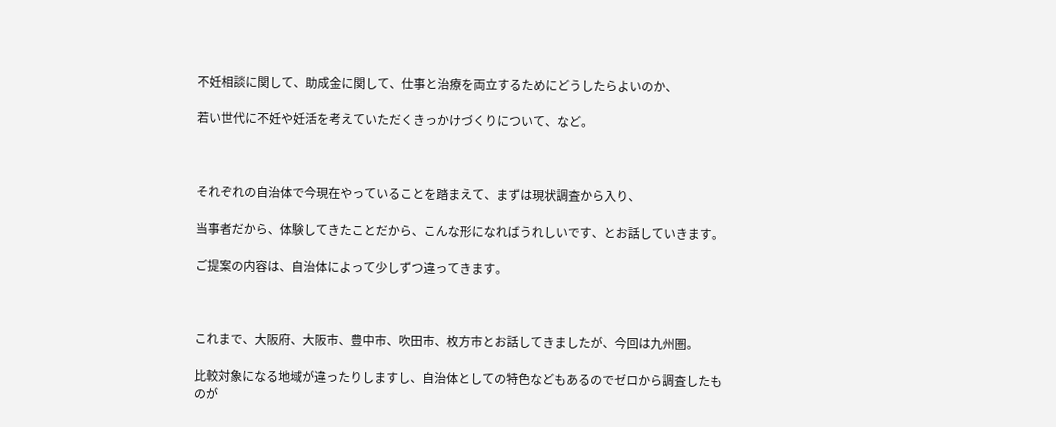不妊相談に関して、助成金に関して、仕事と治療を両立するためにどうしたらよいのか、

若い世代に不妊や妊活を考えていただくきっかけづくりについて、など。



それぞれの自治体で今現在やっていることを踏まえて、まずは現状調査から入り、

当事者だから、体験してきたことだから、こんな形になればうれしいです、とお話していきます。

ご提案の内容は、自治体によって少しずつ違ってきます。



これまで、大阪府、大阪市、豊中市、吹田市、枚方市とお話してきましたが、今回は九州圏。

比較対象になる地域が違ったりしますし、自治体としての特色などもあるのでゼロから調査したものが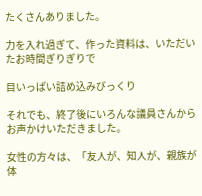たくさんありました。

力を入れ過ぎて、作った資料は、いただいたお時間ぎりぎりで

目いっぱい詰め込みびっくり

それでも、終了後にいろんな議員さんからお声かけいただきました。

女性の方々は、「友人が、知人が、親族が体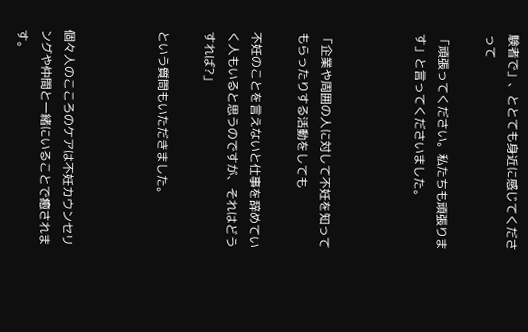験者で」、ととても身近に感じてくださって

「頑張ってください。私たちも頑張ります」と言ってくださいました。



「企業や周囲の人に対して不妊を知ってもらったりする活動をしても

不妊のことを言えないと仕事を辞めていく人もいると思うのですが、それはどうすれば?」

という質問もいただきました。



個々人のこころのケアは不妊カウンセリングや仲間と一緒にいることで癒されます。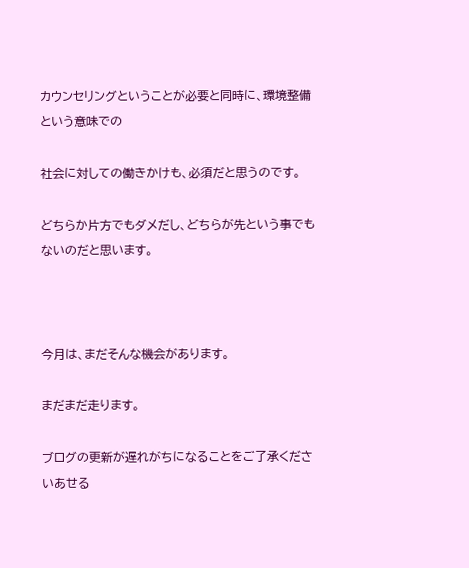カウンセリングということが必要と同時に、環境整備という意味での

社会に対しての働きかけも、必須だと思うのです。

どちらか片方でもダメだし、どちらが先という事でもないのだと思います。



今月は、まだそんな機会があります。

まだまだ走ります。

ブログの更新が遅れがちになることをご了承くださいあせる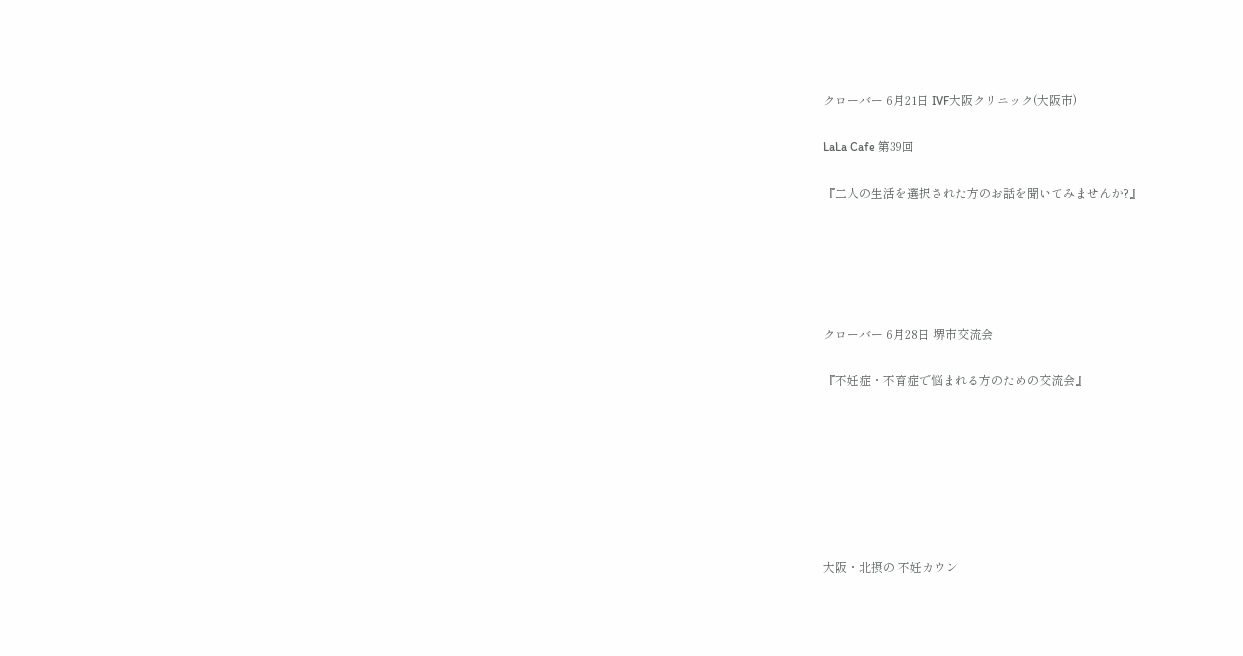クローバー 6月21日 IVF大阪クリニック(大阪市)

LaLa Cafe 第39回

『二人の生活を選択された方のお話を聞いてみませんか?』





クローバー 6月28日 堺市交流会

『不妊症・不育症で悩まれる方のための交流会』







大阪・北摂の 不妊カウン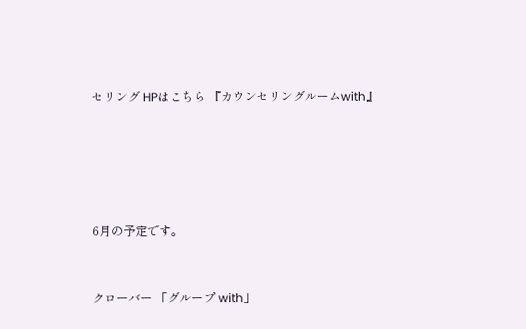セリング HPはこちら 『カウンセリングルームwith』





6月の予定です。


クローバー 「グループ with」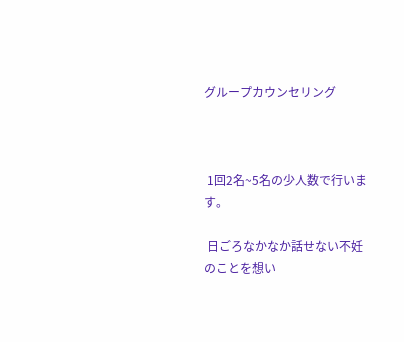グループカウンセリング



 1回2名~5名の少人数で行います。

 日ごろなかなか話せない不妊のことを想い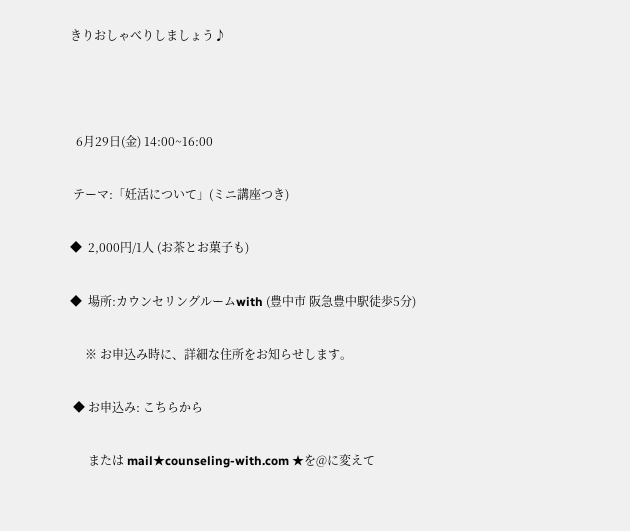きりおしゃべりしましょう♪



  6月29日(金) 14:00~16:00

 テーマ:「妊活について」(ミニ講座つき)

◆  2,000円/1人 (お茶とお菓子も)

◆  場所:カウンセリングルームwith (豊中市 阪急豊中駅徒歩5分)

     ※ お申込み時に、詳細な住所をお知らせします。

 ◆ お申込み: こちらから

      または mail★counseling-with.com ★を@に変えて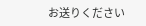お送りください